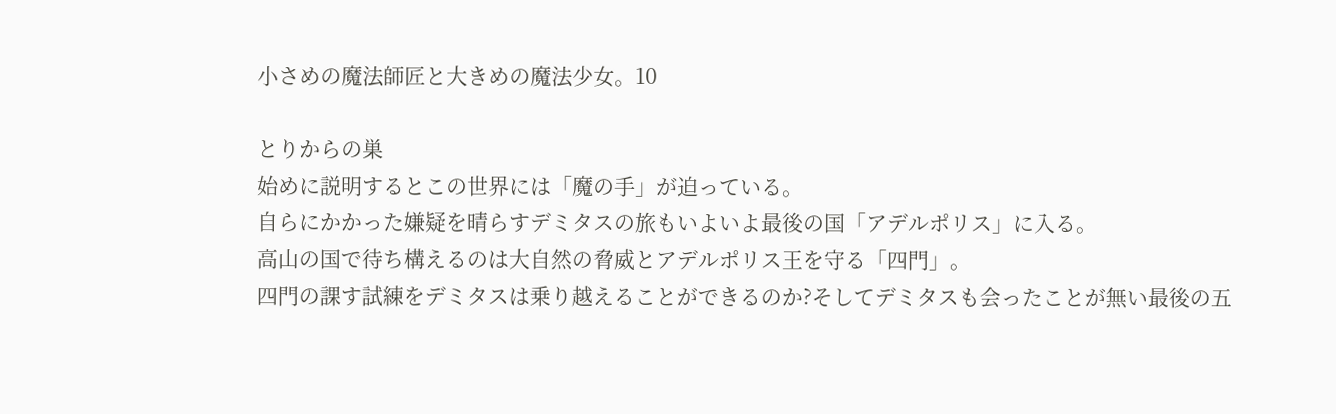小さめの魔法師匠と大きめの魔法少女。10

とりからの巣
始めに説明するとこの世界には「魔の手」が迫っている。
自らにかかった嫌疑を晴らすデミタスの旅もいよいよ最後の国「アデルポリス」に入る。
高山の国で待ち構えるのは大自然の脅威とアデルポリス王を守る「四門」。
四門の課す試練をデミタスは乗り越えることができるのか?そしてデミタスも会ったことが無い最後の五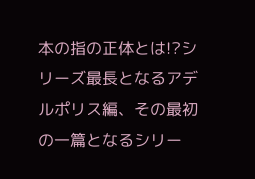本の指の正体とは!?シリーズ最長となるアデルポリス編、その最初の一篇となるシリー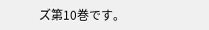ズ第10巻です。